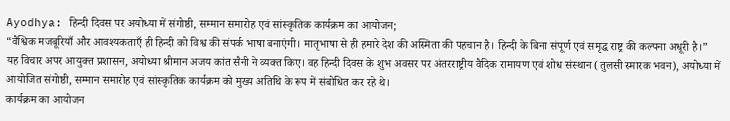Ayodhya: हिन्दी दिवस पर अयोध्या में संगोष्ठी, सम्मान समारोह एवं सांस्कृतिक कार्यक्रम का आयोजन;
“वैश्विक मजबूरियाँ और आवश्यकताएँ ही हिन्दी को विश्व की संपर्क भाषा बनाएंगी। मातृभाषा से ही हमारे देश की अस्मिता की पहचान है। हिन्दी के बिना संपूर्ण एवं समृद्ध राष्ट्र की कल्पना अधूरी है।” यह विचार अपर आयुक्त प्रशासन, अयोध्या श्रीमान अजय कांत सैनी ने व्यक्त किए। वह हिन्दी दिवस के शुभ अवसर पर अंतरराष्ट्रीय वैदिक रामायण एवं शोध संस्थान (तुलसी स्मारक भवन), अयोध्या में आयोजित संगोष्ठी, सम्मान समारोह एवं सांस्कृतिक कार्यक्रम को मुख्य अतिथि के रूप में संबोधित कर रहे थे।
कार्यक्रम का आयोजन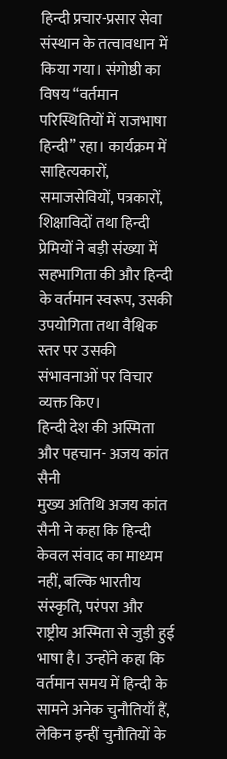हिन्दी प्रचार-प्रसार सेवा संस्थान के तत्वावधान में किया गया। संगोष्ठी का विषय “वर्तमान परिस्थितियों में राजभाषा हिन्दी” रहा। कार्यक्रम में साहित्यकारों, समाजसेवियों, पत्रकारों, शिक्षाविदों तथा हिन्दी प्रेमियों ने बड़ी संख्या में सहभागिता की और हिन्दी के वर्तमान स्वरूप, उसकी उपयोगिता तथा वैश्विक स्तर पर उसकी संभावनाओं पर विचार व्यक्त किए।
हिन्दी देश की अस्मिता और पहचान- अजय कांत सैनी
मुख्य अतिथि अजय कांत सैनी ने कहा कि हिन्दी केवल संवाद का माध्यम नहीं, बल्कि भारतीय संस्कृति, परंपरा और राष्ट्रीय अस्मिता से जुड़ी हुई भाषा है। उन्होंने कहा कि वर्तमान समय में हिन्दी के सामने अनेक चुनौतियाँ हैं, लेकिन इन्हीं चुनौतियों के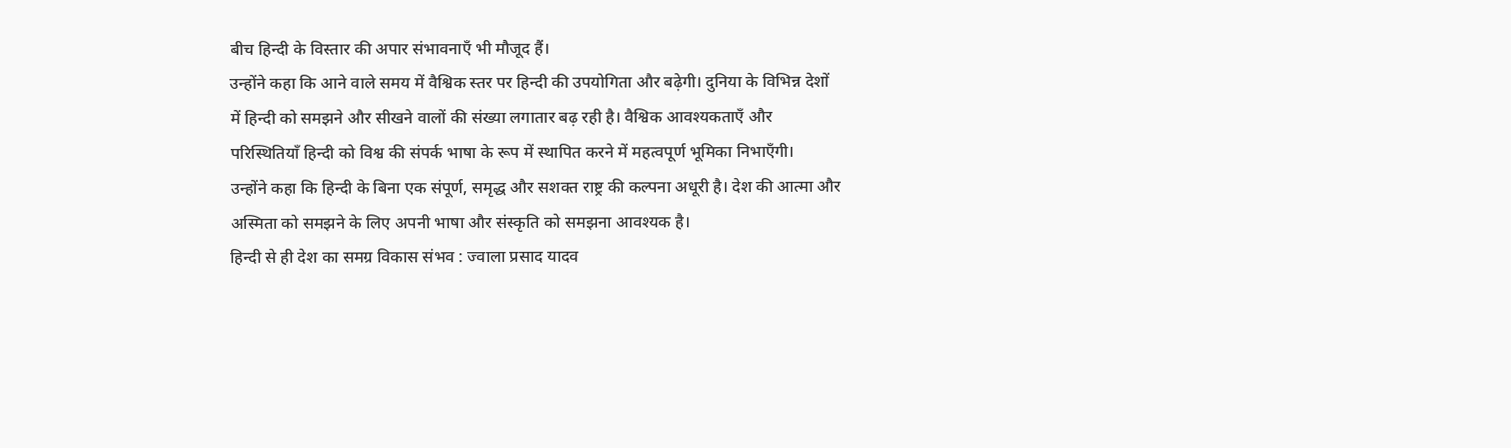बीच हिन्दी के विस्तार की अपार संभावनाएँ भी मौजूद हैं।
उन्होंने कहा कि आने वाले समय में वैश्विक स्तर पर हिन्दी की उपयोगिता और बढ़ेगी। दुनिया के विभिन्न देशों में हिन्दी को समझने और सीखने वालों की संख्या लगातार बढ़ रही है। वैश्विक आवश्यकताएँ और परिस्थितियाँ हिन्दी को विश्व की संपर्क भाषा के रूप में स्थापित करने में महत्वपूर्ण भूमिका निभाएँगी।
उन्होंने कहा कि हिन्दी के बिना एक संपूर्ण, समृद्ध और सशक्त राष्ट्र की कल्पना अधूरी है। देश की आत्मा और अस्मिता को समझने के लिए अपनी भाषा और संस्कृति को समझना आवश्यक है।
हिन्दी से ही देश का समग्र विकास संभव : ज्वाला प्रसाद यादव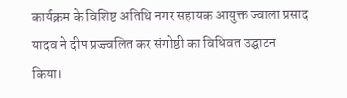कार्यक्रम के विशिष्ट अतिथि नगर सहायक आयुक्त ज्वाला प्रसाद यादव ने दीप प्रज्ज्वलित कर संगोष्ठी का विधिवत उद्घाटन किया।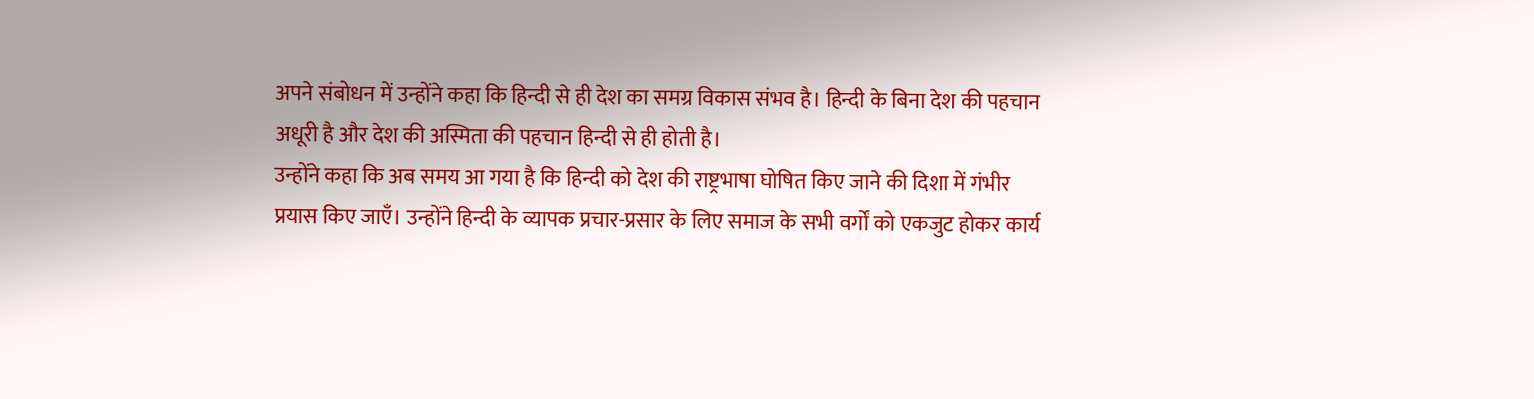अपने संबोधन में उन्होंने कहा कि हिन्दी से ही देश का समग्र विकास संभव है। हिन्दी के बिना देश की पहचान अधूरी है और देश की अस्मिता की पहचान हिन्दी से ही होती है।
उन्होंने कहा कि अब समय आ गया है कि हिन्दी को देश की राष्ट्रभाषा घोषित किए जाने की दिशा में गंभीर प्रयास किए जाएँ। उन्होंने हिन्दी के व्यापक प्रचार-प्रसार के लिए समाज के सभी वर्गों को एकजुट होकर कार्य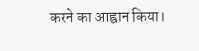करने का आह्वान किया।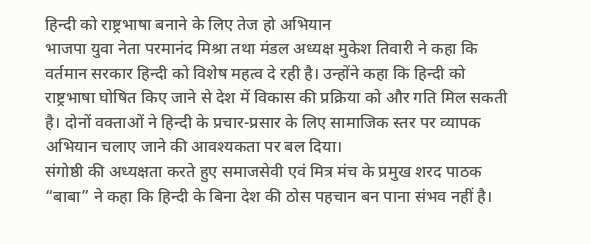हिन्दी को राष्ट्रभाषा बनाने के लिए तेज हो अभियान
भाजपा युवा नेता परमानंद मिश्रा तथा मंडल अध्यक्ष मुकेश तिवारी ने कहा कि वर्तमान सरकार हिन्दी को विशेष महत्व दे रही है। उन्होंने कहा कि हिन्दी को राष्ट्रभाषा घोषित किए जाने से देश में विकास की प्रक्रिया को और गति मिल सकती है। दोनों वक्ताओं ने हिन्दी के प्रचार-प्रसार के लिए सामाजिक स्तर पर व्यापक अभियान चलाए जाने की आवश्यकता पर बल दिया।
संगोष्ठी की अध्यक्षता करते हुए समाजसेवी एवं मित्र मंच के प्रमुख शरद पाठक “बाबा” ने कहा कि हिन्दी के बिना देश की ठोस पहचान बन पाना संभव नहीं है।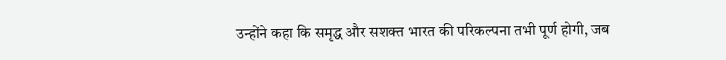उन्होंने कहा कि समृद्ध और सशक्त भारत की परिकल्पना तभी पूर्ण होगी, जब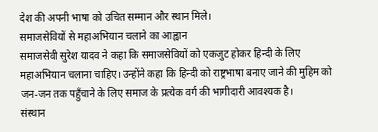देश की अपनी भाषा को उचित सम्मान और स्थान मिले।
समाजसेवियों से महाअभियान चलाने का आह्वान
समाजसेवी सुरेश यादव ने कहा कि समाजसेवियों को एकजुट होकर हिन्दी के लिए महाअभियान चलाना चाहिए। उन्होंने कहा कि हिन्दी को राष्ट्रभाषा बनाए जाने की मुहिम को जन-जन तक पहुँचाने के लिए समाज के प्रत्येक वर्ग की भागीदारी आवश्यक है।
संस्थान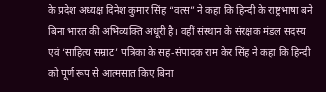के प्रदेश अध्यक्ष दिनेश कुमार सिंह “वत्स” ने कहा कि हिन्दी के राष्ट्रभाषा बने बिना भारत की अभिव्यक्ति अधूरी है। वहीं संस्थान के संरक्षक मंडल सदस्य एवं ‘साहित्य सम्राट’ पत्रिका के सह-संपादक राम केर सिंह ने कहा कि हिन्दी को पूर्ण रूप से आत्मसात किए बिना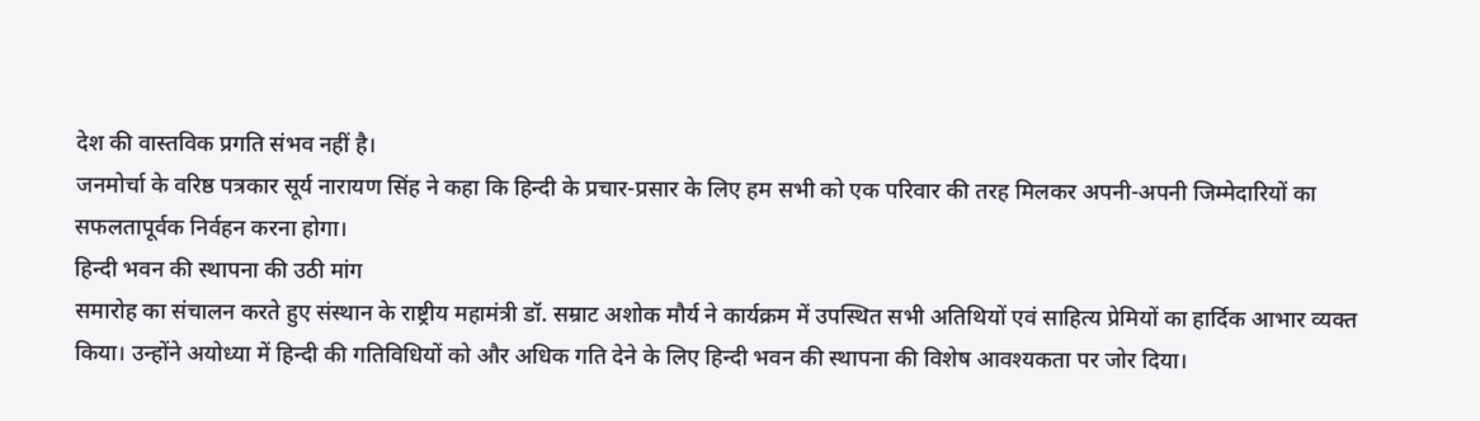देश की वास्तविक प्रगति संभव नहीं है।
जनमोर्चा के वरिष्ठ पत्रकार सूर्य नारायण सिंह ने कहा कि हिन्दी के प्रचार-प्रसार के लिए हम सभी को एक परिवार की तरह मिलकर अपनी-अपनी जिम्मेदारियों का सफलतापूर्वक निर्वहन करना होगा।
हिन्दी भवन की स्थापना की उठी मांग
समारोह का संचालन करते हुए संस्थान के राष्ट्रीय महामंत्री डॉ. सम्राट अशोक मौर्य ने कार्यक्रम में उपस्थित सभी अतिथियों एवं साहित्य प्रेमियों का हार्दिक आभार व्यक्त किया। उन्होंने अयोध्या में हिन्दी की गतिविधियों को और अधिक गति देने के लिए हिन्दी भवन की स्थापना की विशेष आवश्यकता पर जोर दिया।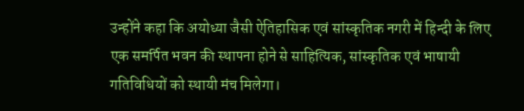उन्होंने कहा कि अयोध्या जैसी ऐतिहासिक एवं सांस्कृतिक नगरी में हिन्दी के लिए एक समर्पित भवन की स्थापना होने से साहित्यिक, सांस्कृतिक एवं भाषायी गतिविधियों को स्थायी मंच मिलेगा।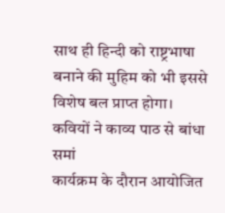साथ ही हिन्दी को राष्ट्रभाषा बनाने की मुहिम को भी इससे विशेष बल प्राप्त होगा।
कवियों ने काव्य पाठ से बांधा समां
कार्यक्रम के दौरान आयोजित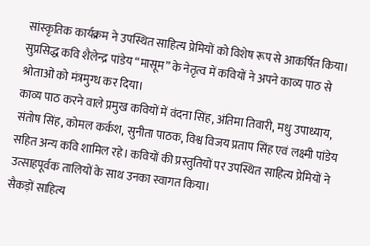सांस्कृतिक कार्यक्रम ने उपस्थित साहित्य प्रेमियों को विशेष रूप से आकर्षित किया। सुप्रसिद्ध कवि शैलेन्द्र पांडेय “मासूम” के नेतृत्व में कवियों ने अपने काव्य पाठ से श्रोताओं को मंत्रमुग्ध कर दिया।
काव्य पाठ करने वाले प्रमुख कवियों में वंदना सिंह, अंतिमा तिवारी, मधु उपाध्याय, संतोष सिंह, कोमल कर्कश, सुनीता पाठक, विश्व विजय प्रताप सिंह एवं लक्ष्मी पांडेय सहित अन्य कवि शामिल रहे। कवियों की प्रस्तुतियों पर उपस्थित साहित्य प्रेमियों ने उत्साहपूर्वक तालियों के साथ उनका स्वागत किया।
सैकड़ों साहित्य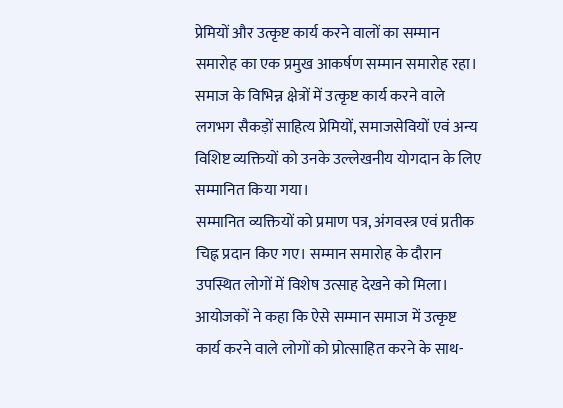प्रेमियों और उत्कृष्ट कार्य करने वालों का सम्मान
समारोह का एक प्रमुख आकर्षण सम्मान समारोह रहा। समाज के विभिन्न क्षेत्रों में उत्कृष्ट कार्य करने वाले लगभग सैकड़ों साहित्य प्रेमियों, समाजसेवियों एवं अन्य विशिष्ट व्यक्तियों को उनके उल्लेखनीय योगदान के लिए सम्मानित किया गया।
सम्मानित व्यक्तियों को प्रमाण पत्र, अंगवस्त्र एवं प्रतीक चिह्न प्रदान किए गए। सम्मान समारोह के दौरान उपस्थित लोगों में विशेष उत्साह देखने को मिला। आयोजकों ने कहा कि ऐसे सम्मान समाज में उत्कृष्ट कार्य करने वाले लोगों को प्रोत्साहित करने के साथ-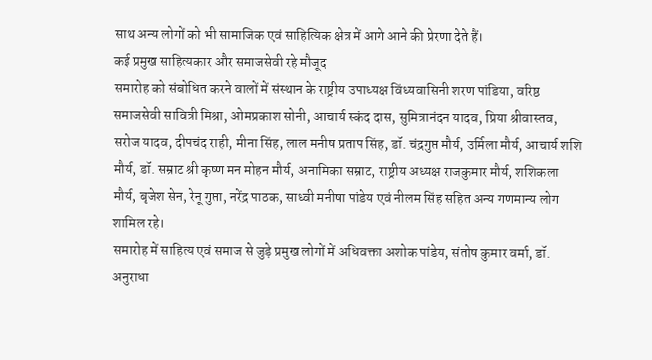साथ अन्य लोगों को भी सामाजिक एवं साहित्यिक क्षेत्र में आगे आने की प्रेरणा देते हैं।
कई प्रमुख साहित्यकार और समाजसेवी रहे मौजूद
समारोह को संबोधित करने वालों में संस्थान के राष्ट्रीय उपाध्यक्ष विंध्यवासिनी शरण पांडिया, वरिष्ठ समाजसेवी सावित्री मिश्रा, ओमप्रकाश सोनी, आचार्य स्कंद दास, सुमित्रानंदन यादव, प्रिया श्रीवास्तव, सरोज यादव, दीपचंद राही, मीना सिंह, लाल मनीष प्रताप सिंह, डॉ. चंद्रगुप्त मौर्य, उर्मिला मौर्य, आचार्य शशि मौर्य, डॉ. सम्राट श्री कृष्ण मन मोहन मौर्य, अनामिका सम्राट, राष्ट्रीय अध्यक्ष राजकुमार मौर्य, शशिकला मौर्य, बृजेश सेन, रेनू गुप्ता, नरेंद्र पाठक, साध्वी मनीषा पांडेय एवं नीलम सिंह सहित अन्य गणमान्य लोग शामिल रहे।
समारोह में साहित्य एवं समाज से जुड़े प्रमुख लोगों में अधिवक्ता अशोक पांडेय, संतोष कुमार वर्मा, डॉ. अनुराधा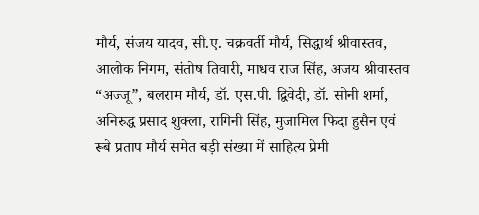मौर्य, संजय यादव, सी.ए. चक्रवर्ती मौर्य, सिद्धार्थ श्रीवास्तव, आलोक निगम, संतोष तिवारी, माधव राज सिंह, अजय श्रीवास्तव “अज्जू”, बलराम मौर्य, डॉ. एस.पी. द्विवेदी, डॉ. सोनी शर्मा, अनिरुद्ध प्रसाद शुक्ला, रागिनी सिंह, मुजामिल फिदा हुसैन एवं रूबे प्रताप मौर्य समेत बड़ी संख्या में साहित्य प्रेमी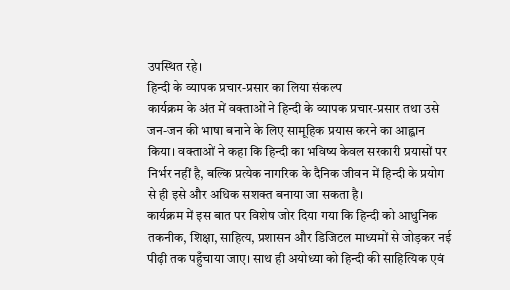उपस्थित रहे।
हिन्दी के व्यापक प्रचार-प्रसार का लिया संकल्प
कार्यक्रम के अंत में वक्ताओं ने हिन्दी के व्यापक प्रचार-प्रसार तथा उसे जन-जन की भाषा बनाने के लिए सामूहिक प्रयास करने का आह्वान किया। वक्ताओं ने कहा कि हिन्दी का भविष्य केवल सरकारी प्रयासों पर निर्भर नहीं है, बल्कि प्रत्येक नागरिक के दैनिक जीवन में हिन्दी के प्रयोग से ही इसे और अधिक सशक्त बनाया जा सकता है।
कार्यक्रम में इस बात पर विशेष जोर दिया गया कि हिन्दी को आधुनिक तकनीक, शिक्षा, साहित्य, प्रशासन और डिजिटल माध्यमों से जोड़कर नई पीढ़ी तक पहुँचाया जाए। साथ ही अयोध्या को हिन्दी की साहित्यिक एवं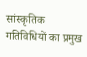सांस्कृतिक गतिविधियों का प्रमुख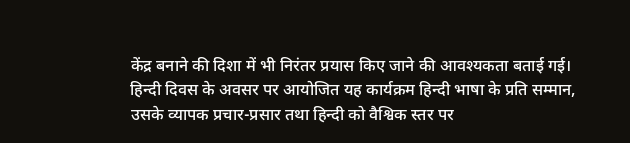केंद्र बनाने की दिशा में भी निरंतर प्रयास किए जाने की आवश्यकता बताई गई।
हिन्दी दिवस के अवसर पर आयोजित यह कार्यक्रम हिन्दी भाषा के प्रति सम्मान, उसके व्यापक प्रचार-प्रसार तथा हिन्दी को वैश्विक स्तर पर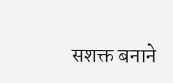सशक्त बनाने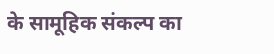के सामूहिक संकल्प का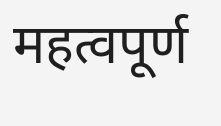महत्वपूर्ण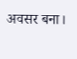अवसर बना।